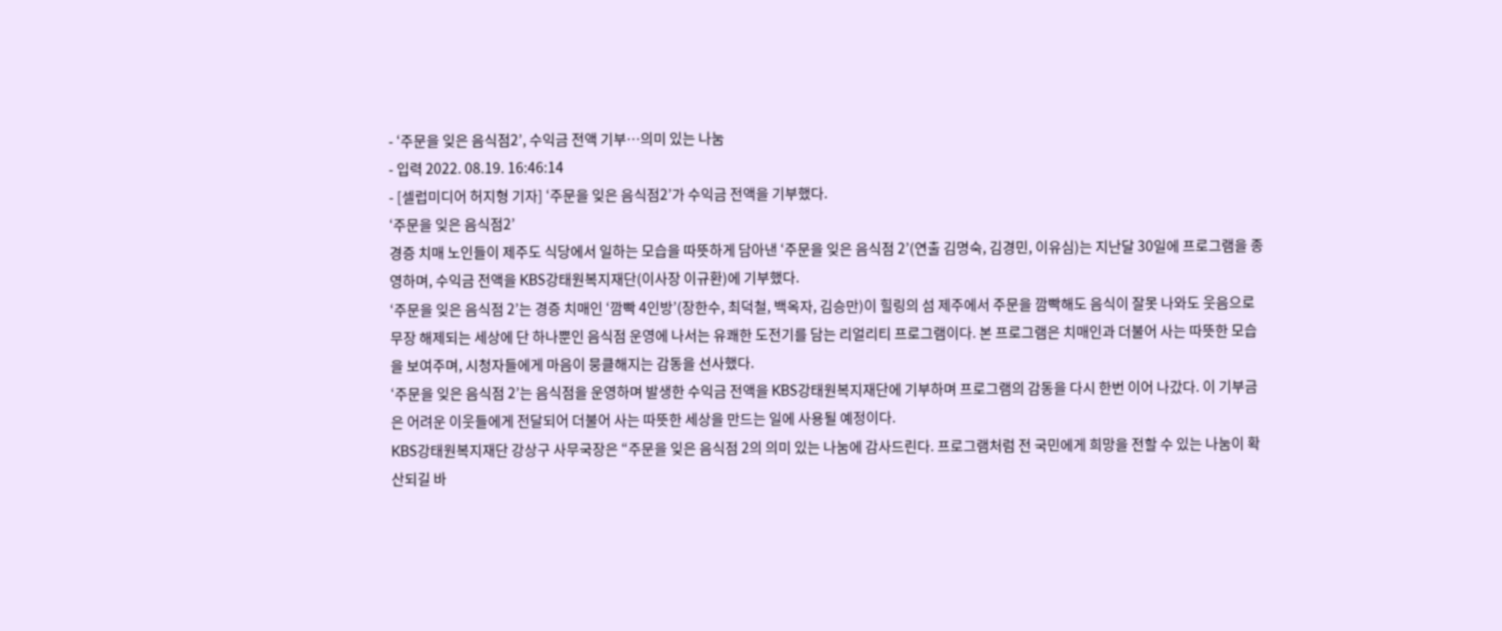- ‘주문을 잊은 음식점2’, 수익금 전액 기부…의미 있는 나눔
- 입력 2022. 08.19. 16:46:14
- [셀럽미디어 허지형 기자] ‘주문을 잊은 음식점2’가 수익금 전액을 기부했다.
‘주문을 잊은 음식점2’
경증 치매 노인들이 제주도 식당에서 일하는 모습을 따뜻하게 담아낸 ‘주문을 잊은 음식점 2’(연출 김명숙, 김경민, 이유심)는 지난달 30일에 프로그램을 종영하며, 수익금 전액을 KBS강태원복지재단(이사장 이규환)에 기부했다.
‘주문을 잊은 음식점 2’는 경증 치매인 ‘깜빡 4인방’(장한수, 최덕철, 백옥자, 김승만)이 힐링의 섬 제주에서 주문을 깜빡해도 음식이 잘못 나와도 웃음으로 무장 해제되는 세상에 단 하나뿐인 음식점 운영에 나서는 유쾌한 도전기를 담는 리얼리티 프로그램이다. 본 프로그램은 치매인과 더불어 사는 따뜻한 모습을 보여주며, 시청자들에게 마음이 뭉클해지는 감동을 선사했다.
‘주문을 잊은 음식점 2’는 음식점을 운영하며 발생한 수익금 전액을 KBS강태원복지재단에 기부하며 프로그램의 감동을 다시 한번 이어 나갔다. 이 기부금은 어려운 이웃들에게 전달되어 더불어 사는 따뜻한 세상을 만드는 일에 사용될 예정이다.
KBS강태원복지재단 강상구 사무국장은 “주문을 잊은 음식점 2의 의미 있는 나눔에 감사드린다. 프로그램처럼 전 국민에게 희망을 전할 수 있는 나눔이 확산되길 바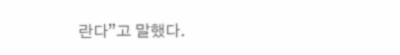란다”고 말했다.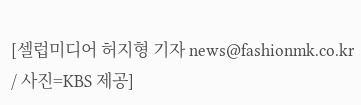[셀럽미디어 허지형 기자 news@fashionmk.co.kr / 사진=KBS 제공]